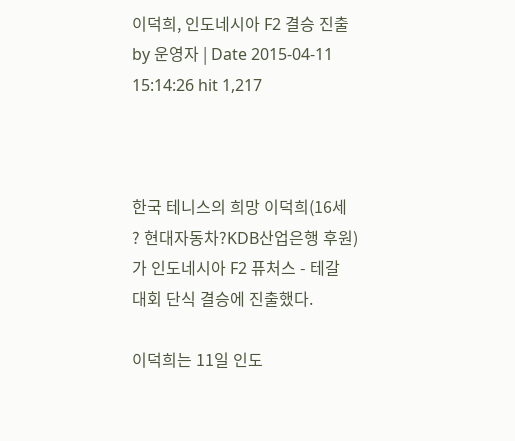이덕희, 인도네시아 F2 결승 진출
by 운영자 | Date 2015-04-11 15:14:26 hit 1,217



한국 테니스의 희망 이덕희(16세 ? 현대자동차?KDB산업은행 후원)가 인도네시아 F2 퓨처스 - 테갈 대회 단식 결승에 진출했다.

이덕희는 11일 인도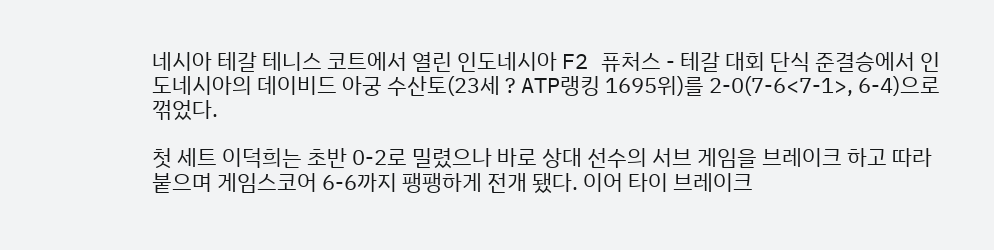네시아 테갈 테니스 코트에서 열린 인도네시아 F2 퓨처스 - 테갈 대회 단식 준결승에서 인도네시아의 데이비드 아궁 수산토(23세 ? ATP랭킹 1695위)를 2-0(7-6<7-1>, 6-4)으로 꺾었다.

첫 세트 이덕희는 초반 0-2로 밀렸으나 바로 상대 선수의 서브 게임을 브레이크 하고 따라 붙으며 게임스코어 6-6까지 팽팽하게 전개 됐다. 이어 타이 브레이크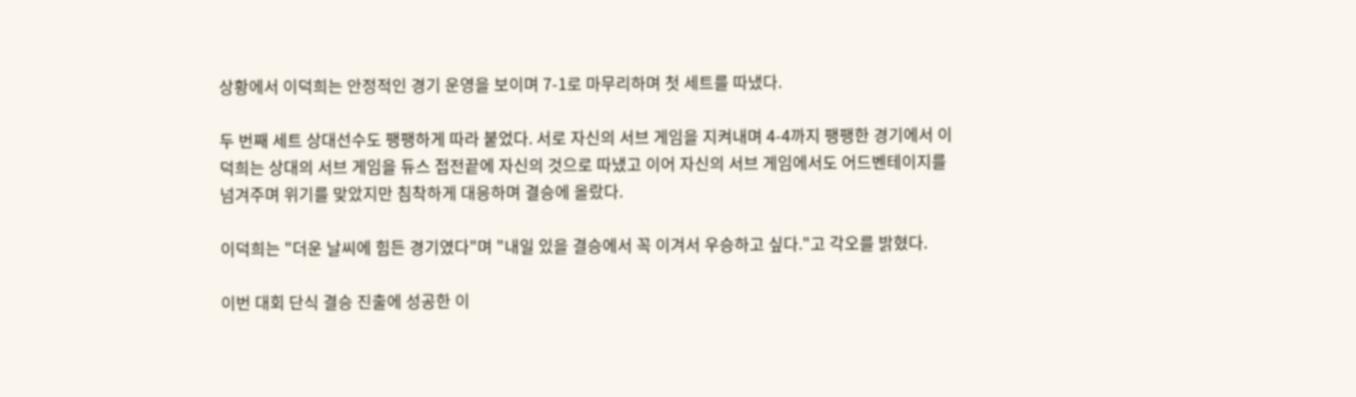상황에서 이덕희는 안정적인 경기 운영을 보이며 7-1로 마무리하며 첫 세트를 따냈다.

두 번째 세트 상대선수도 팽팽하게 따라 붙었다. 서로 자신의 서브 게임을 지켜내며 4-4까지 팽팽한 경기에서 이덕희는 상대의 서브 게임을 듀스 접전끝에 자신의 것으로 따냈고 이어 자신의 서브 게임에서도 어드벤테이지를 넘겨주며 위기를 맞았지만 침착하게 대응하며 결승에 올랐다.

이덕희는 "더운 날씨에 힘든 경기였다"며 "내일 있을 결승에서 꼭 이겨서 우승하고 싶다."고 각오를 밝혔다.

이번 대회 단식 결승 진출에 성공한 이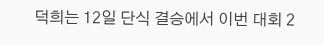덕희는 12일 단식 결승에서 이번 대회 2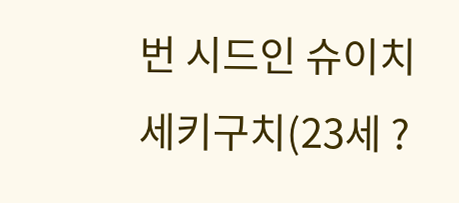번 시드인 슈이치 세키구치(23세 ?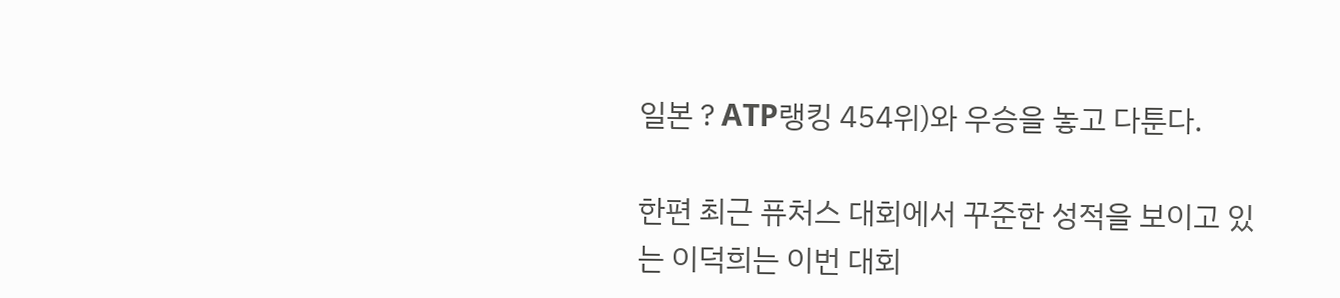일본 ? ATP랭킹 454위)와 우승을 놓고 다툰다.

한편 최근 퓨처스 대회에서 꾸준한 성적을 보이고 있는 이덕희는 이번 대회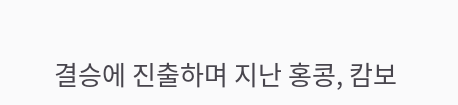결승에 진출하며 지난 홍콩, 캄보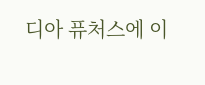디아 퓨처스에 이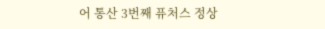어 통산 3번째 퓨처스 정상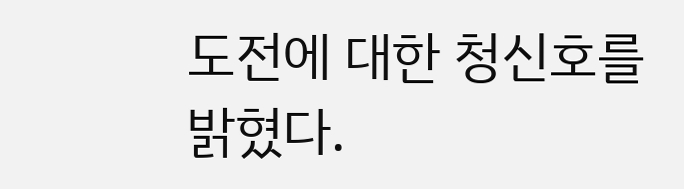도전에 대한 청신호를 밝혔다.